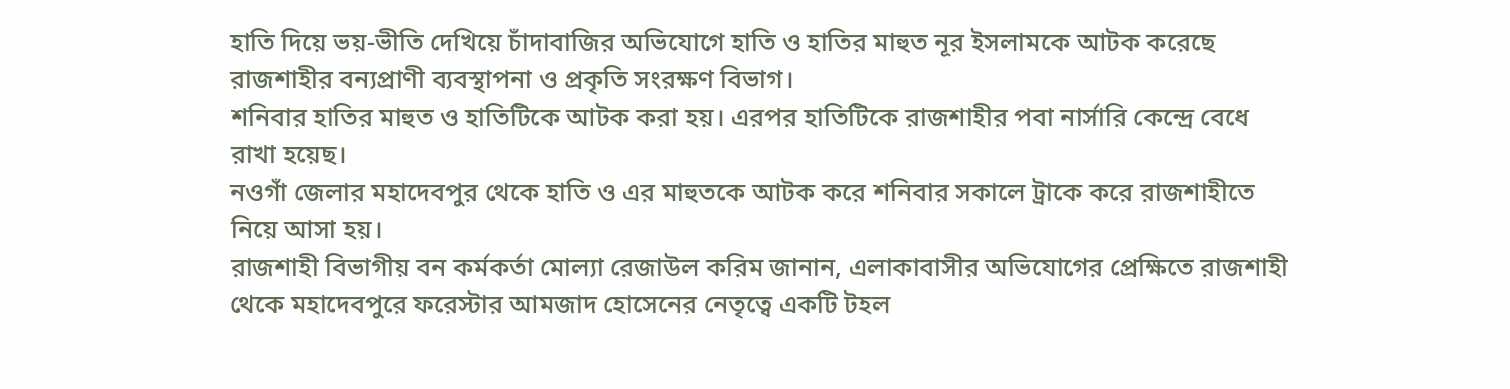হাতি দিয়ে ভয়-ভীতি দেখিয়ে চাঁদাবাজির অভিযোগে হাতি ও হাতির মাহুত নূর ইসলামকে আটক করেছে রাজশাহীর বন্যপ্রাণী ব্যবস্থাপনা ও প্রকৃতি সংরক্ষণ বিভাগ।
শনিবার হাতির মাহুত ও হাতিটিকে আটক করা হয়। এরপর হাতিটিকে রাজশাহীর পবা নার্সারি কেন্দ্রে বেধে রাখা হয়েছ।
নওগাঁ জেলার মহাদেবপুর থেকে হাতি ও এর মাহুতকে আটক করে শনিবার সকালে ট্রাকে করে রাজশাহীতে নিয়ে আসা হয়।
রাজশাহী বিভাগীয় বন কর্মকর্তা মোল্যা রেজাউল করিম জানান, এলাকাবাসীর অভিযোগের প্রেক্ষিতে রাজশাহী থেকে মহাদেবপুরে ফরেস্টার আমজাদ হোসেনের নেতৃত্বে একটি টহল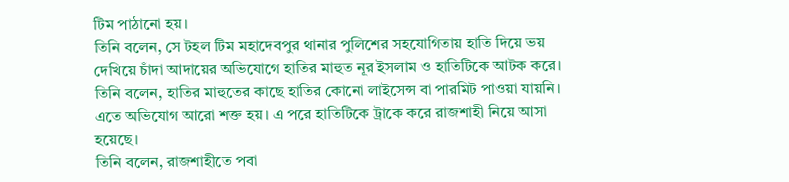টিম পাঠানো হয়।
তিনি বলেন, সে টহল টিম মহাদেবপুর থানার পুলিশের সহযোগিতায় হাতি দিয়ে ভয় দেখিয়ে চাঁদা আদায়ের অভিযোগে হাতির মাহুত নূর ইসলাম ও হাতিটিকে আটক করে।
তিনি বলেন, হাতির মাহুতের কাছে হাতির কোনো লাইসেন্স বা পারমিট পাওয়া যায়নি। এতে অভিযোগ আরো শক্ত হয়। এ পরে হাতিটিকে ট্রাকে করে রাজশাহী নিয়ে আসা হয়েছে।
তিনি বলেন, রাজশাহীতে পবা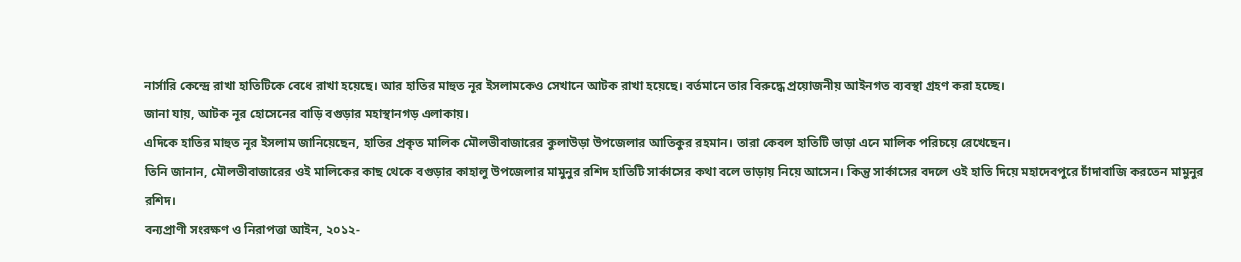নার্সারি কেন্দ্রে রাখা হাতিটিকে বেধে রাখা হয়েছে। আর হাতির মাহুত নূর ইসলামকেও সেখানে আটক রাখা হয়েছে। বর্তমানে তার বিরুদ্ধে প্রয়োজনীয় আইনগত ব্যবস্থা গ্রহণ করা হচ্ছে।
জানা যায়, আটক নূর হোসেনের বাড়ি বগুড়ার মহাস্থানগড় এলাকায়।
এদিকে হাতির মাহুত নূর ইসলাম জানিয়েছেন, হাতির প্রকৃত মালিক মৌলভীবাজারের কুলাউড়া উপজেলার আতিকুর রহমান। তারা কেবল হাতিটি ভাড়া এনে মালিক পরিচয়ে রেখেছেন।
তিনি জানান, মৌলভীবাজারের ওই মালিকের কাছ থেকে বগুড়ার কাহালু উপজেলার মামুনুর রশিদ হাতিটি সার্কাসের কথা বলে ভাড়ায় নিয়ে আসেন। কিন্তু সার্কাসের বদলে ওই হাতি দিয়ে মহাদেবপুরে চাঁদাবাজি করতেন মামুনুর রশিদ।
বন্যপ্রাণী সংরক্ষণ ও নিরাপত্তা আইন, ২০১২-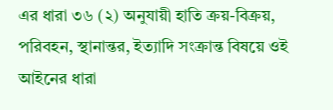এর ধারা ৩৬ (২) অনুযায়ী হাতি ক্রয়-বিক্রয়, পরিবহন, স্থানান্তর, ইত্যাদি সংক্রান্ত বিষয়ে ওই আইনের ধারা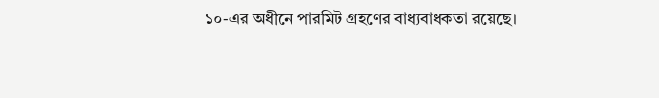১০-এর অধীনে পারমিট গ্রহণের বাধ্যবাধকতা রয়েছে।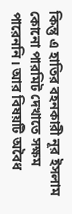কিন্তু এ হাতির বহনকারী নূর ইসলাম কোনো পারমিট দেখাতে সক্ষম পারেননি। আর বিষয়টি অবৈধ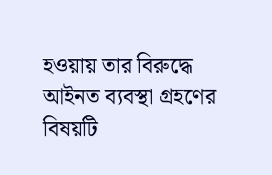হওয়ায় তার বিরুদ্ধে আইনত ব্যবস্থা গ্রহণের বিষয়টি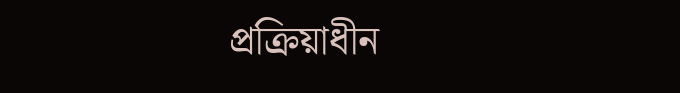প্রক্রিয়াধীন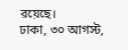রয়েছে।
ঢাকা, ৩০ আগস্ট,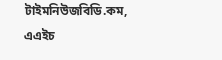টাইমনিউজবিডি.কম, এএইচ